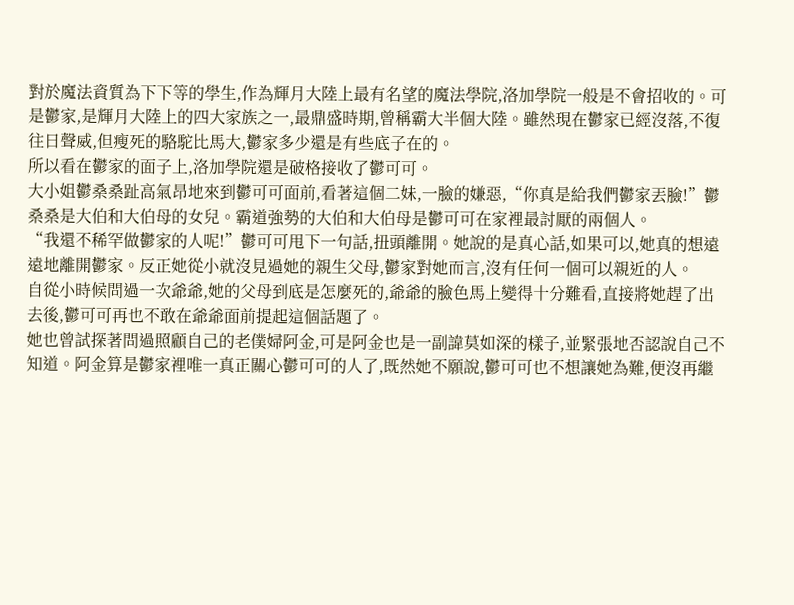對於魔法資質為下下等的學生,作為輝月大陸上最有名望的魔法學院,洛加學院一般是不會招收的。可是鬱家,是輝月大陸上的四大家族之一,最鼎盛時期,曾稱霸大半個大陸。雖然現在鬱家已經沒落,不復往日聲威,但瘦死的駱駝比馬大,鬱家多少還是有些底子在的。
所以看在鬱家的面子上,洛加學院還是破格接收了鬱可可。
大小姐鬱桑桑趾高氣昂地來到鬱可可面前,看著這個二妹,一臉的嫌惡,“你真是給我們鬱家丟臉!”鬱桑桑是大伯和大伯母的女兒。霸道強勢的大伯和大伯母是鬱可可在家裡最討厭的兩個人。
“我還不稀罕做鬱家的人呢!”鬱可可甩下一句話,扭頭離開。她說的是真心話,如果可以,她真的想遠遠地離開鬱家。反正她從小就沒見過她的親生父母,鬱家對她而言,沒有任何一個可以親近的人。
自從小時候問過一次爺爺,她的父母到底是怎麼死的,爺爺的臉色馬上變得十分難看,直接將她趕了出去後,鬱可可再也不敢在爺爺面前提起這個話題了。
她也曾試探著問過照顧自己的老僕婦阿金,可是阿金也是一副諱莫如深的樣子,並緊張地否認說自己不知道。阿金算是鬱家裡唯一真正關心鬱可可的人了,既然她不願說,鬱可可也不想讓她為難,便沒再繼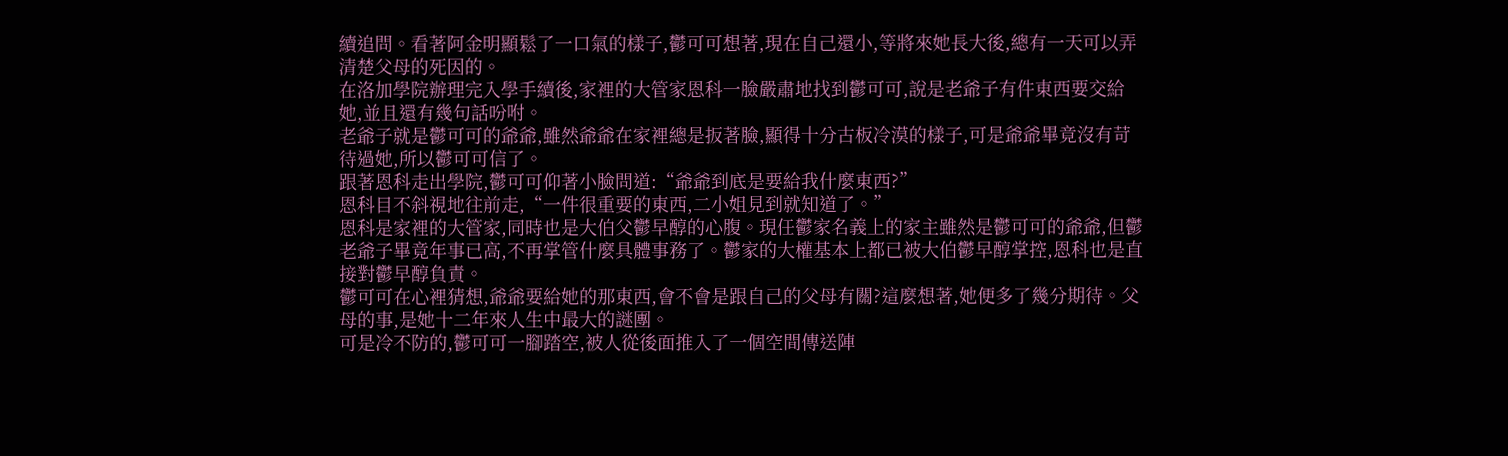續追問。看著阿金明顯鬆了一口氣的樣子,鬱可可想著,現在自己還小,等將來她長大後,總有一天可以弄清楚父母的死因的。
在洛加學院辦理完入學手續後,家裡的大管家恩科一臉嚴肅地找到鬱可可,說是老爺子有件東西要交給她,並且還有幾句話吩咐。
老爺子就是鬱可可的爺爺,雖然爺爺在家裡總是扳著臉,顯得十分古板冷漠的樣子,可是爺爺畢竟沒有苛待過她,所以鬱可可信了。
跟著恩科走出學院,鬱可可仰著小臉問道:“爺爺到底是要給我什麼東西?”
恩科目不斜視地往前走,“一件很重要的東西,二小姐見到就知道了。”
恩科是家裡的大管家,同時也是大伯父鬱早醇的心腹。現任鬱家名義上的家主雖然是鬱可可的爺爺,但鬱老爺子畢竟年事已高,不再掌管什麼具體事務了。鬱家的大權基本上都已被大伯鬱早醇掌控,恩科也是直接對鬱早醇負責。
鬱可可在心裡猜想,爺爺要給她的那東西,會不會是跟自己的父母有關?這麼想著,她便多了幾分期待。父母的事,是她十二年來人生中最大的謎團。
可是冷不防的,鬱可可一腳踏空,被人從後面推入了一個空間傳送陣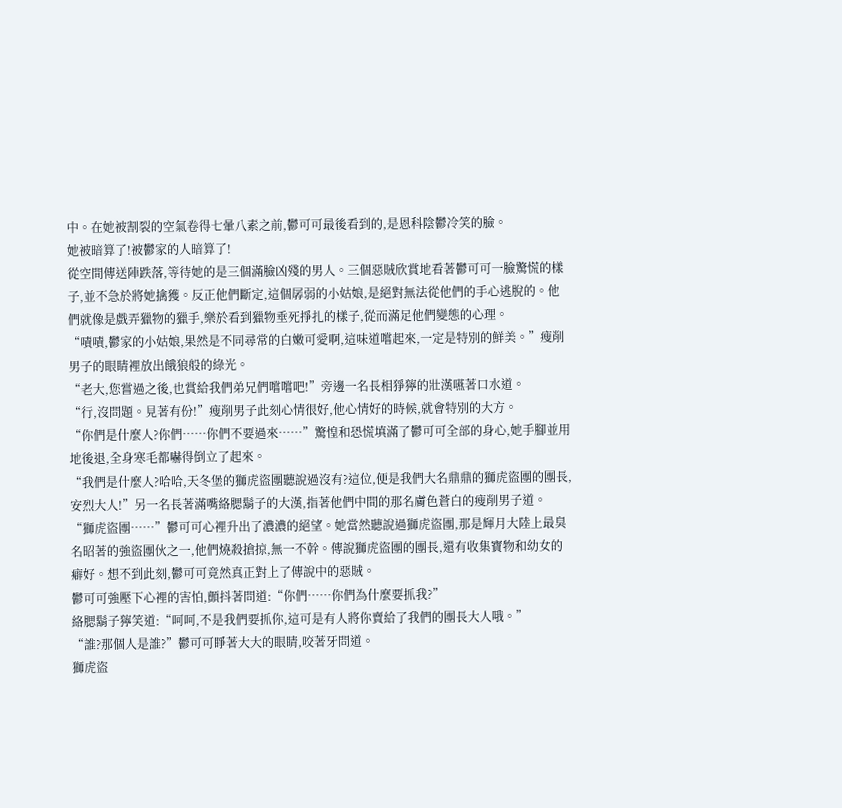中。在她被割裂的空氣卷得七暈八素之前,鬱可可最後看到的,是恩科陰鬱冷笑的臉。
她被暗算了!被鬱家的人暗算了!
從空間傳送陣跌落,等待她的是三個滿臉凶殘的男人。三個惡賊欣賞地看著鬱可可一臉驚慌的樣子,並不急於將她擒獲。反正他們斷定,這個孱弱的小姑娘,是絕對無法從他們的手心逃脫的。他們就像是戲弄獵物的獵手,樂於看到獵物垂死掙扎的樣子,從而滿足他們變態的心理。
“嘖嘖,鬱家的小姑娘,果然是不同尋常的白嫩可愛啊,這味道嚐起來,一定是特別的鮮美。”瘦削男子的眼睛裡放出餓狼般的綠光。
“老大,您嘗過之後,也賞給我們弟兄們嚐嚐吧!”旁邊一名長相猙獰的壯漢嚥著口水道。
“行,沒問題。見著有份!”瘦削男子此刻心情很好,他心情好的時候,就會特別的大方。
“你們是什麼人?你們……你們不要過來……”驚惶和恐慌填滿了鬱可可全部的身心,她手腳並用地後退,全身寒毛都嚇得倒立了起來。
“我們是什麼人?哈哈,天冬堡的獅虎盜團聽說過沒有?這位,便是我們大名鼎鼎的獅虎盜團的團長,安烈大人!”另一名長著滿嘴絡腮鬍子的大漢,指著他們中間的那名膚色蒼白的瘦削男子道。
“獅虎盜團……”鬱可可心裡升出了濃濃的絕望。她當然聽說過獅虎盜團,那是輝月大陸上最臭名昭著的強盜團伙之一,他們燒殺搶掠,無一不幹。傳說獅虎盜團的團長,還有收集寶物和幼女的癖好。想不到此刻,鬱可可竟然真正對上了傳說中的惡賊。
鬱可可強壓下心裡的害怕,顫抖著問道:“你們……你們為什麼要抓我?”
絡腮鬍子獰笑道:“呵呵,不是我們要抓你,這可是有人將你賣給了我們的團長大人哦。”
“誰?那個人是誰?”鬱可可睜著大大的眼睛,咬著牙問道。
獅虎盜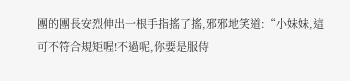團的團長安烈伸出一根手指搖了搖,邪邪地笑道:“小妹妹,這可不符合規矩喔!不過呢,你要是服侍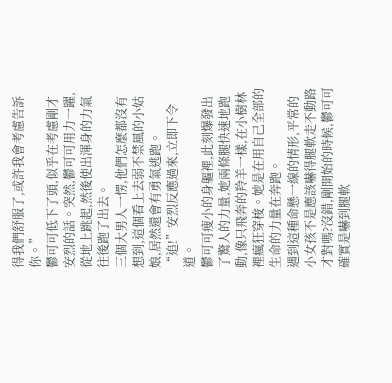得我們舒服了,或許我會考慮告訴你。”
鬱可可低下了頭,似乎在考慮剛才安烈的話。突然,鬱可可用力一躍,從地上跳起,然後使出渾身的力氣往後跑了出去。
三個大男人一愣,他們怎麼都沒有想到,這個看上去弱不禁風的小姑娘,居然還會有勇氣逃跑。
“追!”安烈反應過來,立即下令道。
鬱可可瘦小的身軀裡,此刻爆發出了驚人的力量,她兩條腿快速地跑動,像只飛奔的羚羊一樣,在小樹林裡瘋狂穿梭。她是在用自己全部的生命的力量在奔跑。
遇到這種命懸一線的情形,平常的小女孩不是應該嚇得腿軟走不動路才對嗎?沒錯,剛開始的時候,鬱可可確實是嚇到腿軟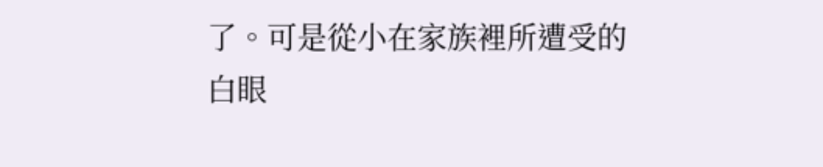了。可是從小在家族裡所遭受的白眼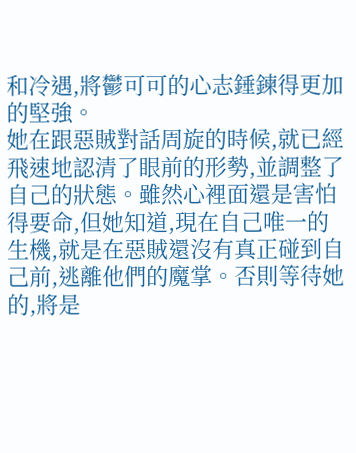和冷遇,將鬱可可的心志錘鍊得更加的堅強。
她在跟惡賊對話周旋的時候,就已經飛速地認清了眼前的形勢,並調整了自己的狀態。雖然心裡面還是害怕得要命,但她知道,現在自己唯一的生機,就是在惡賊還沒有真正碰到自己前,逃離他們的魔掌。否則等待她的,將是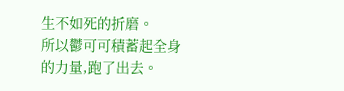生不如死的折磨。
所以鬱可可積蓄起全身的力量,跑了出去。